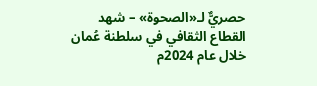حصريٌّ لـ«الصحوة» – شهد القطاع الثقافي في سلطنة عُمان خلال عام 2024م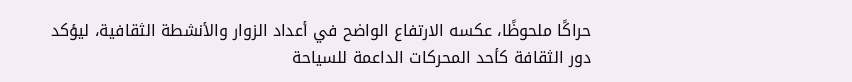حراكًا ملحوظًا، عكسه الارتفاع الواضح في أعداد الزوار والأنشطة الثقافية، ليؤكد دور الثقافة كأحد المحركات الداعمة للسياحة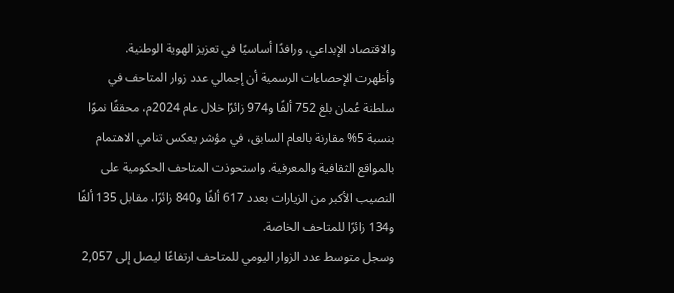والاقتصاد الإبداعي، ورافدًا أساسيًا في تعزيز الهوية الوطنية.
وأظهرت الإحصاءات الرسمية أن إجمالي عدد زوار المتاحف في سلطنة عُمان بلغ 752 ألفًا و974 زائرًا خلال عام 2024م، محققًا نموًا بنسبة 5% مقارنة بالعام السابق، في مؤشر يعكس تنامي الاهتمام بالمواقع الثقافية والمعرفية. واستحوذت المتاحف الحكومية على النصيب الأكبر من الزيارات بعدد 617 ألفًا و840 زائرًا، مقابل 135 ألفًا و134 زائرًا للمتاحف الخاصة.
وسجل متوسط عدد الزوار اليومي للمتاحف ارتفاعًا ليصل إلى 2,057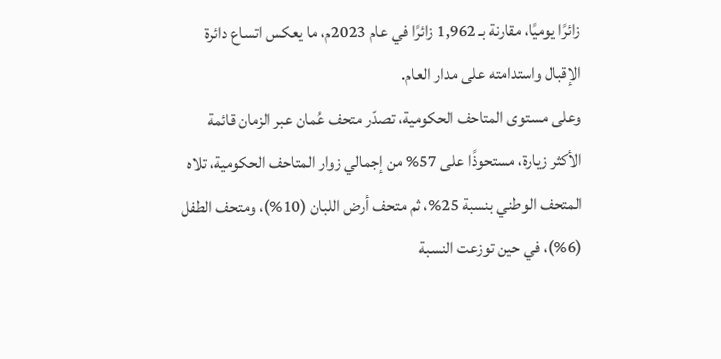زائرًا يوميًا، مقارنة بـ 1,962 زائرًا في عام 2023م، ما يعكس اتساع دائرة الإقبال واستدامته على مدار العام.
وعلى مستوى المتاحف الحكومية، تصدّر متحف عُمان عبر الزمان قائمة الأكثر زيارة، مستحوذًا على 57% من إجمالي زوار المتاحف الحكومية، تلاه المتحف الوطني بنسبة 25%، ثم متحف أرض اللبان (10%)، ومتحف الطفل (6%)، في حين توزعت النسبة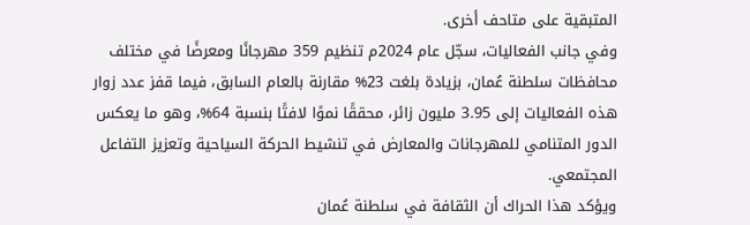المتبقية على متاحف أخرى.
وفي جانب الفعاليات، سجّل عام 2024م تنظيم 359 مهرجانًا ومعرضًا في مختلف محافظات سلطنة عُمان، بزيادة بلغت 23% مقارنة بالعام السابق، فيما قفز عدد زوار هذه الفعاليات إلى 3.95 مليون زائر، محققًا نموًا لافتًا بنسبة 64%، وهو ما يعكس الدور المتنامي للمهرجانات والمعارض في تنشيط الحركة السياحية وتعزيز التفاعل المجتمعي.
ويؤكد هذا الحراك أن الثقافة في سلطنة عُمان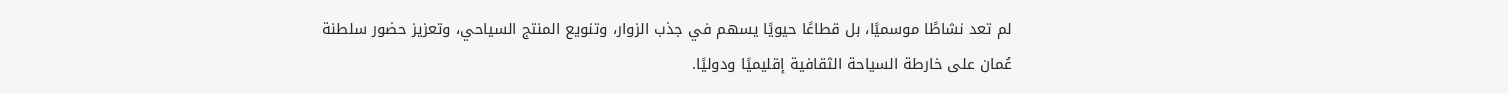لم تعد نشاطًا موسميًا، بل قطاعًا حيويًا يسهم في جذب الزوار، وتنويع المنتج السياحي، وتعزيز حضور سلطنة عُمان على خارطة السياحة الثقافية إقليميًا ودوليًا.